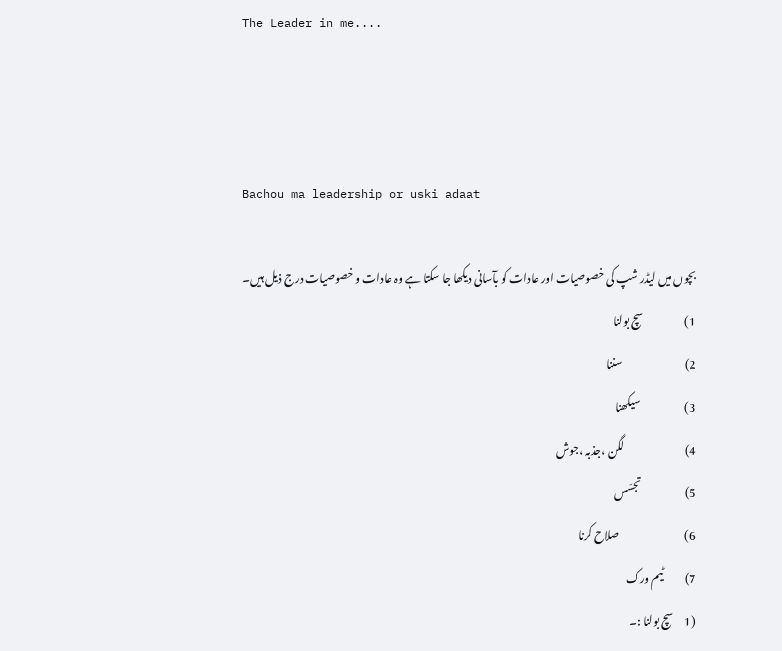The Leader in me....



Bachou ma leadership or uski adaat

بچوں میں لیڈر شپ کی خصوصیات اور عادات کو بآسانی دیکھا جا سکتا ہے وہ عادات و خصوصیات درج ذیل ہیں۔
1)                   سچ بولنا
2)                             سننا
3)                    سیکھنا
4)                            لگن ،جذبہ ،جوش
5)                    تجسّس
6)                              صلاح کرنا
7)          ٹیم ورک
(1     سچ بولنا :۔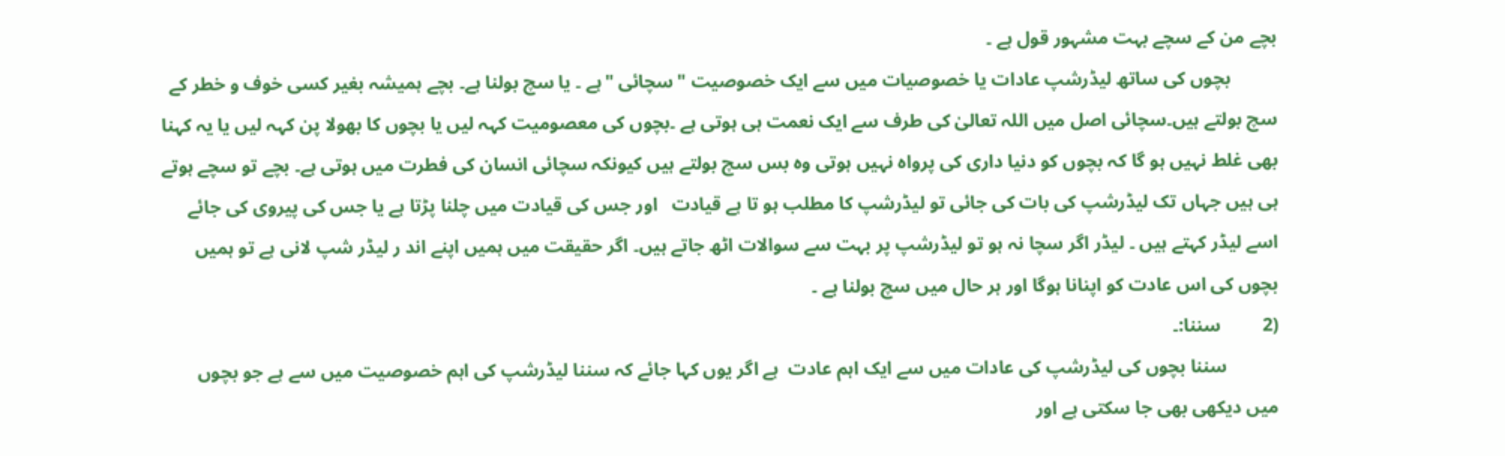بچے من کے سچے بہت مشہور قول ہے ۔
          بچوں کی ساتھ لیڈرشپ عادات یا خصوصیات میں سے ایک خصوصیت "سچائی "ہے ۔ یا سچ بولنا ہے۔ بچے ہمیشہ بغیر کسی خوف و خطر کے سچ بولتے ہیں۔سچائی اصل میں اللہ تعالیٰ کی طرف سے ایک نعمت ہی ہوتی ہے ۔بچوں کی معصومیت کہہ لیں یا بچوں کا بھولا پن کہہ لیں یا یہ کہنا بھی غلط نہیں ہو گا کہ بچوں کو دنیا داری کی پرواہ نہیں ہوتی وہ بس سچ بولتے ہیں کیونکہ سچائی انسان کی فطرت میں ہوتی ہے۔ بچے تو سچے ہوتے ہی ہیں جہاں تک لیڈرشپ کی بات کی جائی تو لیڈرشپ کا مطلب ہو تا ہے قیادت   اور جس کی قیادت میں چلنا پڑتا ہے یا جس کی پیروی کی جائے اسے لیڈر کہتے ہیں ۔ لیڈر اگر سچا نہ ہو تو لیڈرشپ پر بہت سے سوالات اٹھ جاتے ہیں۔ اگر حقیقت میں ہمیں اپنے اند ر لیڈر شپ لانی ہے تو ہمیں بچوں کی اس عادت کو اپنانا ہوگا اور ہر حال میں سچ بولنا ہے ۔
(2         سننا:۔
           سننا بچوں کی لیڈرشپ کی عادات میں سے ایک اہم عادت  ہے اگر یوں کہا جائے کہ سننا لیڈرشپ کی اہم خصوصیت میں سے ہے جو بچوں میں دیکھی بھی جا سکتی ہے اور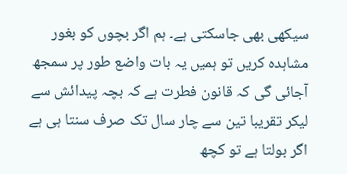سیکھی بھی جاسکتی ہے۔ ہم اگر بچوں کو بغور مشاہدہ کریں تو ہمیں یہ بات واضع طور پر سمجھ آجائی گی کہ قانون فطرت ہے کہ بچہ پیدائش سے لیکر تقریبا تین سے چار سال تک صرف سنتا ہی ہے اگر بولتا ہے تو کچھ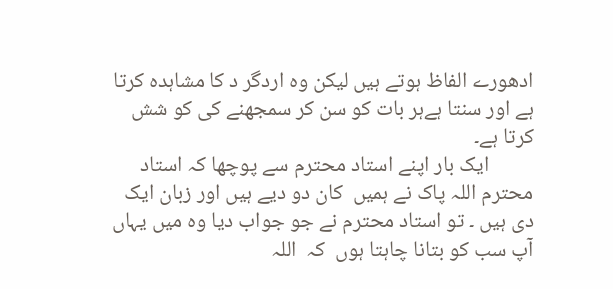ادھورے الفاظ ہوتے ہیں لیکن وہ اردگر د کا مشاہدہ کرتا ہے اور سنتا ہےہر بات کو سن کر سمجھنے کی کو شش کرتا ہے۔
         ایک بار اپنے استاد محترم سے پوچھا کہ استاد محترم اللہ پاک نے ہمیں  کان دو دیے ہیں اور زبان ایک دی ہیں ۔ تو استاد محترم نے جو جواب دیا وہ میں یہاں آپ سب کو بتانا چاہتا ہوں  کہ  اللہ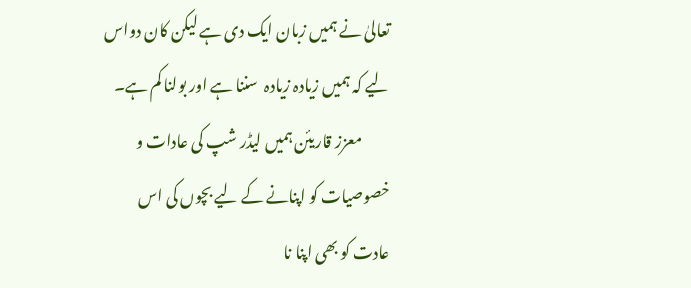تعالیٰ نے ہمیں زبان ایک دی ہے لیکن کان دواس لیے کہ ہمیں زیادہ زیادہ  سننا ہے اور بولنا کم ہے۔
         معزز قاریئن ہمیں لیڈر شپ کی عادات و خصوصیات کو اپنانے کے لیے بچوں کی اس عادت کو بھی اپنا نا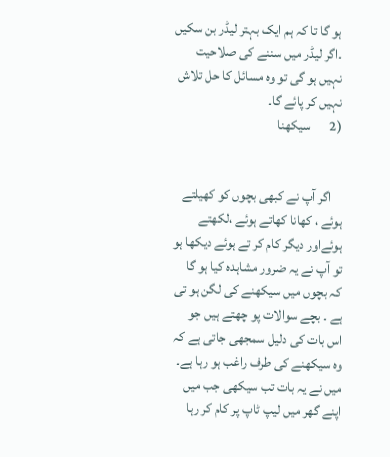ہو گا تا کہ ہم ایک بہتر لیڈر بن سکیں ۔اگر لیڈر میں سننے کی صلاحیت نہیں ہو گی تو وہ مسائل کا حل تلاش نہیں کر پائے گا۔
(2       سیکھنا


    اگر آپ نے کبھی بچوں کو کھیلتے ہوئے ، کھانا کھاتے ہوئے ،لکھتے ہوئےاور دیگر کام کر تے ہوئے دیکھا ہو تو آپ نے یہ ضرور مشاہدہ کیا ہو گا کہ بچوں میں سیکھنے کی لگن ہو تی ہے ۔ بچے سوالات پو چھتے ہیں جو اس بات کی دلیل سمجھی جاتی ہے کہ وہ سیکھنے کی طرف راغب ہو رہا ہے۔ میں نے یہ بات تب سیکھی جب میں اپنے گھر میں لیپ ٹاپ پر کام کر رہا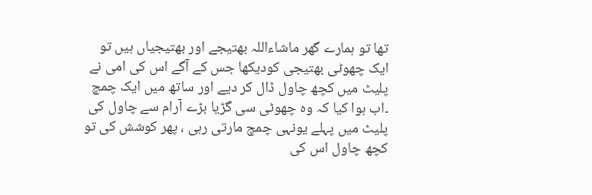تھا تو ہمارے گھر ماشاءاللہ بھتیجے اور بھتیجیاں ہیں تو ایک چھوٹی بھتیجی کودیکھا جس کے آگے اس کی امی نے پلیٹ میں کچھ چاول ڈال کر دیے اور ساتھ میں ایک چمچ ۔اب ہوا کیا کہ وہ چھوٹی سی گڑیا بڑے آرام سے چاول کی پلیٹ میں پہلے یونہی چمچ مارتی رہی ، پھر کوشش کی تو کچھ چاول اس کی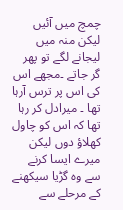چمچ میں آئیں  لیکن منہ میں لیجانے لگے تو پھر گر جاتے ۔مجھے اس کی اس پر ترس آرہا تھا ۔ میرادل کر رہا تھا کہ اس کو چاول کھلاؤ دوں لیکن میرے ایسا کرنے سے وہ گڑیا سیکھنے کے مرحلے سے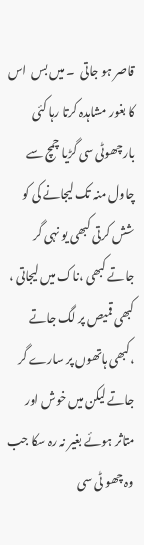قاصر ہو جاتی  ۔ میں بس  اس کا بغور مشاہدہ کرتا رہا کئی بارچھوٹی سی گڑیا چمچ سے چاول منہ تک لیجانے کی کو شش کرتی کبھی یو نہی گر جاتے کبھی ،ناک میں لیجاتی ، کبھی قمیص پر لگ جاتے ،کبھی ہاتھوں پر سارے گر جاتے لیکن میں خوش اور متاثر ہوئے بغیر نہ رہ سکا جب وہ چھو ٹی سی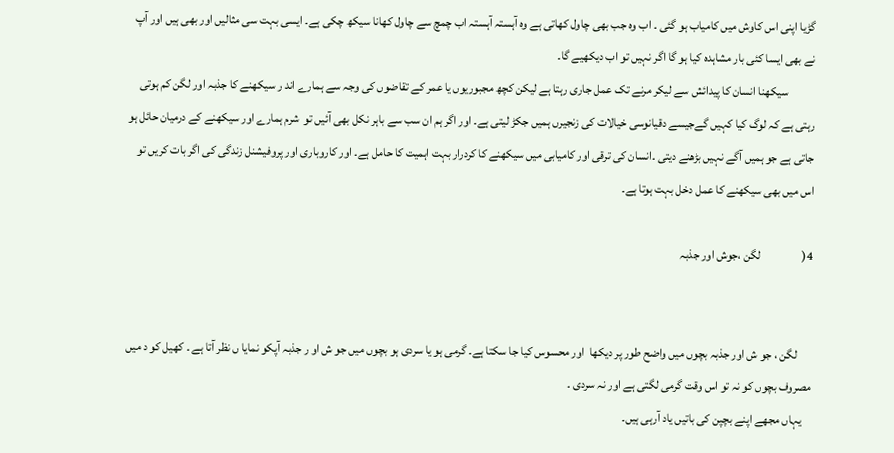گڑیا اپنی اس کاوش میں کامیاب ہو گئی ۔ اب وہ جب بھی چاول کھاتی ہے وہ آہستہ آہستہ اب چمچ سے چاول کھانا سیکھ چکی ہے۔ ایسی بہت سی مثالیں اور بھی ہیں اور آپ نے بھی ایسا کئی بار مشاہدہ کیا ہو گا اگر نہیں تو اب دیکھیے گا۔
           سیکھنا انسان کا پیدائش سے لیکر مرنے تک عمل جاری رہتا ہے لیکن کچھ مجبوریوں یا عمر کے تقاضوں کی وجہ سے ہمارے اند ر سیکھنے کا جذبہ اور لگن کم ہوتی رہتی ہے کہ لوگ کیا کہیں گےجیسے دقیانوسی خیالات کی زنجیرں ہمیں جکڑ لیتی ہے۔ اور اگر ہم ان سب سے باہر نکل بھی آئیں تو  شرم ہمارے اور سیکھنے کے درمیان حائل ہو جاتی ہے جو ہمیں آگے نہیں بڑھنے دیتی ۔انسان کی ترقی اور کامیابی میں سیکھنے کا کردرار بہت اہمیت کا حامل ہے۔ اور کاروباری اور پروفیشنل زندگی کی اگر بات کریں تو اس میں بھی سیکھنے کا عمل دخل بہت ہوتا ہے۔

4(                 لگن ،جوش اور جذبہ


      لگن ، جو ش اور جذبہ بچوں میں واضح طور پر دیکھا  اور محسوس کیا جا سکتا ہے۔ گرمی ہو یا سردی ہو بچوں میں جو ش او ر جذبہ آپکو نمایا ں نظر آتا ہے ۔ کھیل کو د میں  مصروف بچوں کو نہ تو اس وقت گرمی لگتی ہے اور نہ سردی ۔
    یہاں مجھے اپنے بچپن کی باتیں یاد آرہی ہیں۔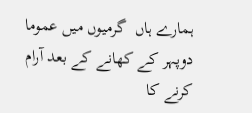ہمارے ہاں  گرمیوں میں عموما  دوپہر کے کھانے کے بعد آرام کرنے کا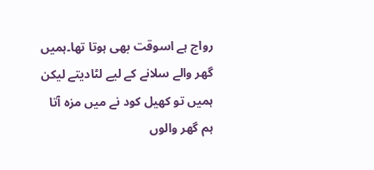رواج ہے اسوقت بھی ہوتا تھا۔ہمیں گھر والے سلانے کے لیے لٹادیتے لیکن ہمیں تو کھیل کود نے میں مزہ آتا ہم گھر والوں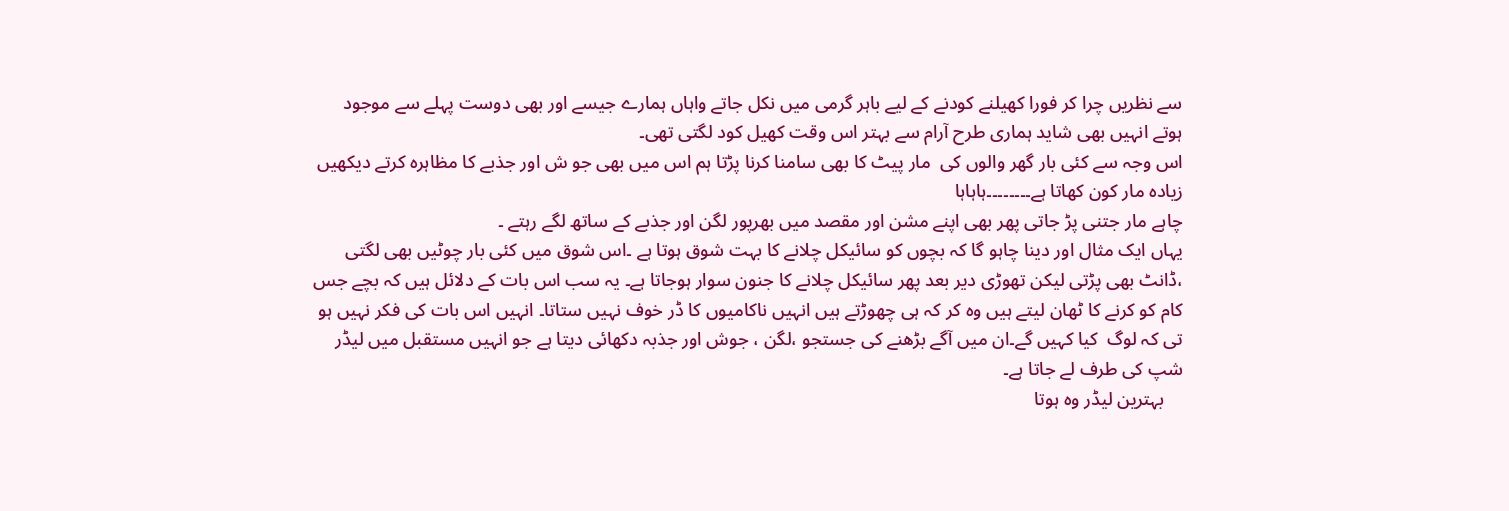سے نظریں چرا کر فورا کھیلنے کودنے کے لیے باہر گرمی میں نکل جاتے واہاں ہمارے جیسے اور بھی دوست پہلے سے موجود ہوتے انہیں بھی شاید ہماری طرح آرام سے بہتر اس وقت کھیل کود لگتی تھی۔
اس وجہ سے کئی بار گھر والوں کی  مار پیٹ کا بھی سامنا کرنا پڑتا ہم اس میں بھی جو ش اور جذبے کا مظاہرہ کرتے دیکھیں زیادہ مار کون کھاتا ہے۔۔۔۔۔۔۔۔ہاہاہا
چاہے مار جتنی پڑ جاتی پھر بھی اپنے مشن اور مقصد میں بھرپور لگن اور جذبے کے ساتھ لگے رہتے ۔
یہاں ایک مثال اور دینا چاہو گا کہ بچوں کو سائیکل چلانے کا بہت شوق ہوتا ہے ۔اس شوق میں کئی بار چوٹیں بھی لگتی ،ڈانٹ بھی پڑتی لیکن تھوڑی دیر بعد پھر سائیکل چلانے کا جنون سوار ہوجاتا ہے۔ یہ سب اس بات کے دلائل ہیں کہ بچے جس کام کو کرنے کا ٹھان لیتے ہیں وہ کر کہ ہی چھوڑتے ہیں انہیں ناکامیوں کا ڈر خوف نہیں ستاتا۔ انہیں اس بات کی فکر نہیں ہو تی کہ لوگ  کیا کہیں گے۔ان میں آگے بڑھنے کی جستجو ،لگن ، جوش اور جذبہ دکھائی دیتا ہے جو انہیں مستقبل میں لیڈر شپ کی طرف لے جاتا ہے۔
    بہترین لیڈر وہ ہوتا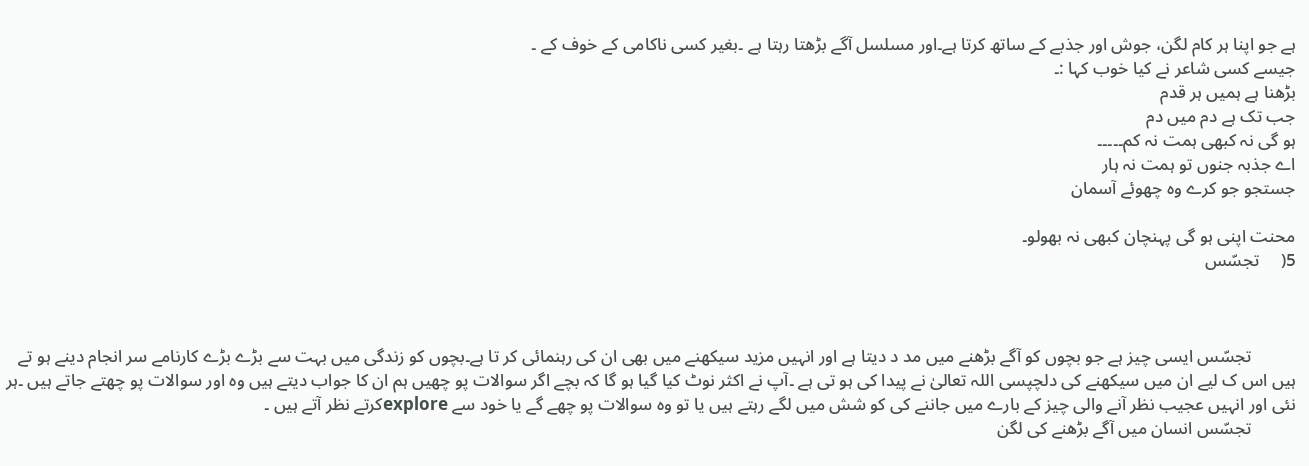ہے جو اپنا ہر کام لگن، جوش اور جذبے کے ساتھ کرتا ہے۔اور مسلسل آگے بڑھتا رہتا ہے ۔بغیر کسی ناکامی کے خوف کے ۔
جیسے کسی شاعر نے کیا خوب کہا :۔
بڑھنا ہے ہمیں ہر قدم
جب تک ہے دم میں دم
ہو گی نہ کبھی ہمت نہ کم۔۔۔۔۔
اے جذبہ جنوں تو ہمت نہ ہار
جستجو جو کرے وہ چھوئے آسمان

محنت اپنی ہو گی پہنچان کبھی نہ بھولو۔
5(     تجسّس



          تجسّس ایسی چیز ہے جو بچوں کو آگے بڑھنے میں مد د دیتا ہے اور انہیں مزید سیکھنے میں بھی ان کی رہنمائی کر تا ہے۔بچوں کو زندگی میں بہت سے بڑے بڑے کارنامے سر انجام دینے ہو تے ہیں اس ک لیے ان میں سیکھنے کی دلچپسی اللہ تعالیٰ نے پیدا کی ہو تی ہے ۔آپ نے اکثر نوٹ کیا گیا ہو گا کہ بچے اگر سوالات پو چھیں ہم ان کا جواب دیتے ہیں وہ اور سوالات پو چھتے جاتے ہیں ۔ہر نئی اور انہیں عجیب نظر آنے والی چیز کے بارے میں جاننے کی کو شش میں لگے رہتے ہیں یا تو وہ سوالات پو چھے گے یا خود سے exploreکرتے نظر آتے ہیں ۔
          تجسّس انسان میں آگے بڑھنے کی لگن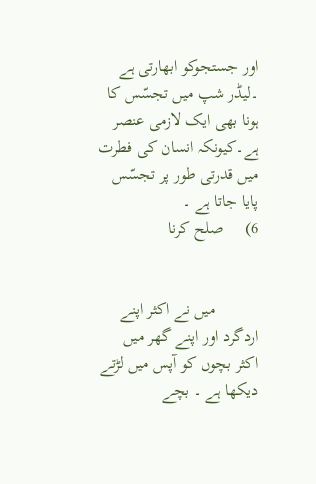اور جستجوکو ابھارتی ہے ۔لیڈر شپ میں تجسّس کا ہونا بھی ایک لازمی عنصر ہے۔کیونکہ انسان کی فطرت میں قدرتی طور پر تجسّس پایا جاتا ہے ۔
6)     صلح کرنا


          میں نے اکثر اپنے اردگرد اور اپنے گھر میں اکثر بچوں کو آپس میں لڑتے دیکھا ہے ۔ بچے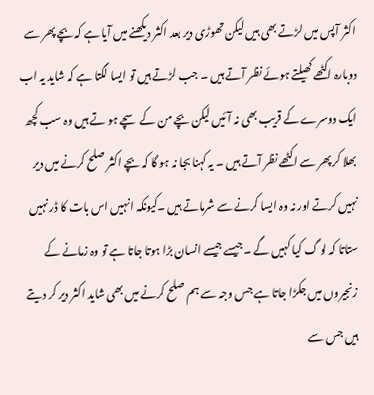اکثر آپس میں لڑتے بھی ہیں لیکن تھوڑی دیر بعد اکثر دیکھنے میں آیا ہے کہ بچے پھر سے دوبارہ اکٹھے کھیلتے ہوئے نظر آتے ہیں ۔ جب لڑتے ہیں تو ایسا لگتا ہے کہ شاید یہ اب ایک دوسرے کے قریب بھی نہ آئیں لیکن بچے من کے سچے ہو تے ہیں وہ سب کچھ بھلا کر پھر سے اکٹھے نظر آتے ہیں ۔ یہ کہنا بجا نہ ہو گا کہ بچے اکثر صلح کرنے میں دیر نہیں کرتے اور نہ وہ ایسا کرنے سے شرماتے ہیں ۔کیونکہ انہیں اس بات کا ڈر نہیں ستاتا کہ لو گ کیا کہیں گے ۔جیسے جیسے انسان بڑا ہوتا جاتا ہے تو وہ زمانے کے زنجیروں میں جکڑا جاتا ہے جس وجہ سے ہم صلح کرنے میں بھی شاید اکثر دیر کر دیتے ہیں جس سے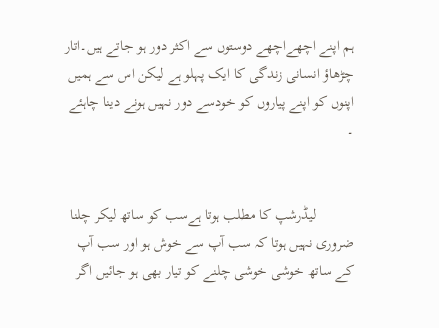ہم اپنے اچھےاچھے دوستوں سے اکثر دور ہو جاتے ہیں۔اتار چڑھاؤ انسانی زندگی کا ایک پہلو ہے لیکن اس سے ہمیں اپنوں کو اپنے پیاروں کو خودسے دور نہیں ہونے دینا چاہئے ۔


          لیڈرشپ کا مطلب ہوتا ہےسب کو ساتھ لیکر چلنا ضروری نہیں ہوتا کہ سب آپ سے خوش ہو اور سب آپ کے ساتھ خوشی خوشی چلنے کو تیار بھی ہو جائیں اگر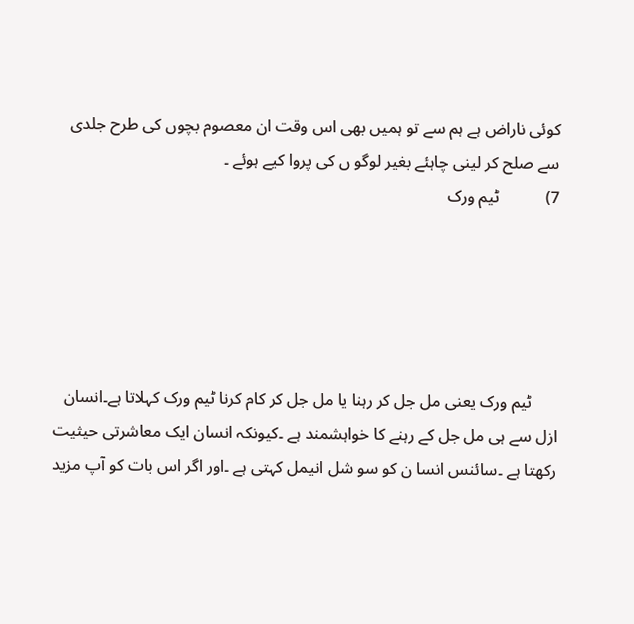کوئی ناراض ہے ہم سے تو ہمیں بھی اس وقت ان معصوم بچوں کی طرح جلدی سے صلح کر لینی چاہئے بغیر لوگو ں کی پروا کیے ہوئے ۔
7)           ٹیم ورک





      ٹیم ورک یعنی مل جل کر رہنا یا مل جل کر کام کرنا ٹیم ورک کہلاتا ہے۔انسان ازل سے ہی مل جل کے رہنے کا خواہشمند ہے ۔کیونکہ انسان ایک معاشرتی حیثیت رکھتا ہے ۔سائنس انسا ن کو سو شل انیمل کہتی ہے ۔اور اگر اس بات کو آپ مزید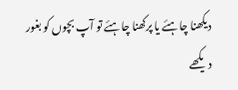دیکھنا چاہئے یا پرکھنا چاہئے تو آپ بچوں کو بغور دیکھے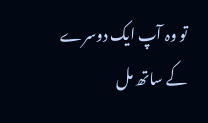تو وہ آپ ایک دوسرے کے ساتھ مل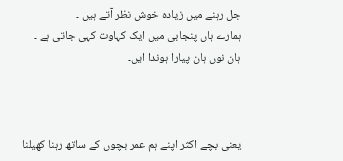جل رہنے میں زیادہ خوش نظر آتے ہیں ۔
ہمارے ہاں پنجابی میں ایک کہاوت کہی جاتی ہے ۔
ہان نوں ہان پیارا ہوندا ایں۔



یعنی بچے اکثر اپنے ہم عمر بچوں کے ساتھ رہنا کھیلنا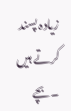زیادہ پسند کرتے ہیں ۔بچے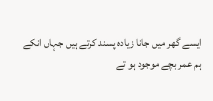ایسے گھر میں جانا زیادہ پسند کرتے ہیں جہاں انکے ہم عمر بچے موجود ہو تے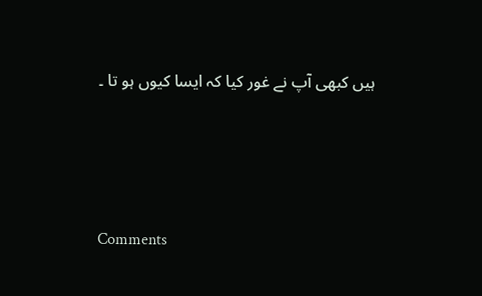ہیں کبھی آپ نے غور کیا کہ ایسا کیوں ہو تا ۔






Comments